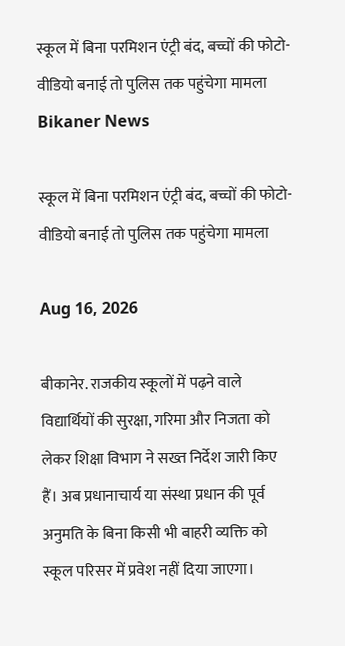स्कूल में बिना परमिशन एंट्री बंद, बच्चों की फोटो-वीडियो बनाई तो पुलिस तक पहुंचेगा मामला
Bikaner News

स्कूल में बिना परमिशन एंट्री बंद, बच्चों की फोटो-वीडियो बनाई तो पुलिस तक पहुंचेगा मामला

Aug 16, 2026

बीकानेर. राजकीय स्कूलों में पढ़ने वाले विद्यार्थियों की सुरक्षा, गरिमा और निजता को लेकर शिक्षा विभाग ने सख्त निर्देश जारी किए हैं। अब प्रधानाचार्य या संस्था प्रधान की पूर्व अनुमति के बिना किसी भी बाहरी व्यक्ति को स्कूल परिसर में प्रवेश नहीं दिया जाएगा।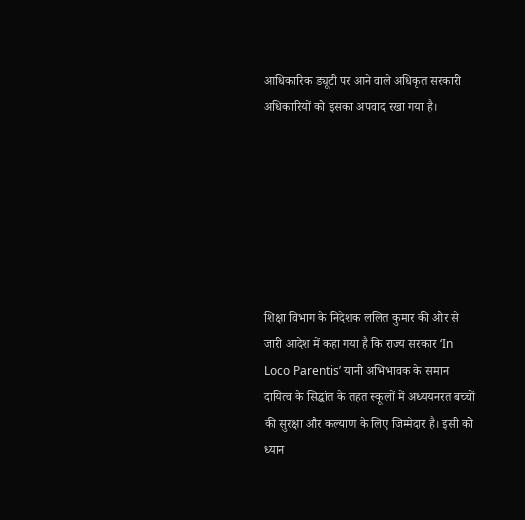आधिकारिक ड्यूटी पर आने वाले अधिकृत सरकारी अधिकारियों को इसका अपवाद रखा गया है।







शिक्षा विभाग के निदेशक ललित कुमार की ओर से जारी आदेश में कहा गया है कि राज्य सरकार ‘In Loco Parentis’ यानी अभिभावक के समान दायित्व के सिद्धांत के तहत स्कूलों में अध्ययनरत बच्चों की सुरक्षा और कल्याण के लिए जिम्मेदार है। इसी को ध्यान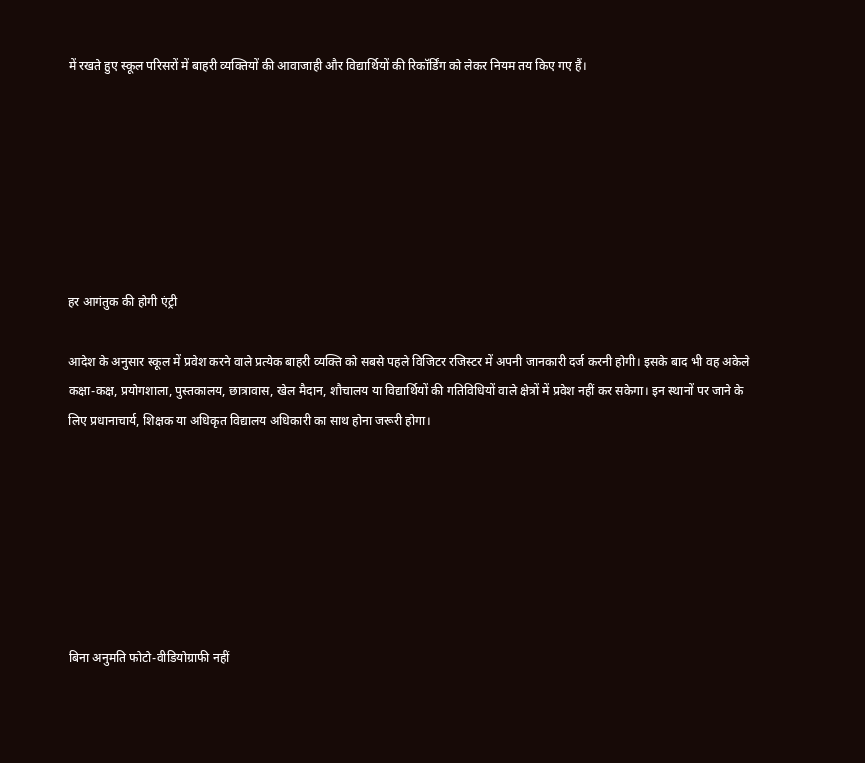में रखते हुए स्कूल परिसरों में बाहरी व्यक्तियों की आवाजाही और विद्यार्थियों की रिकॉर्डिंग को लेकर नियम तय किए गए हैं।







हर आगंतुक की होगी एंट्री

आदेश के अनुसार स्कूल में प्रवेश करने वाले प्रत्येक बाहरी व्यक्ति को सबसे पहले विजिटर रजिस्टर में अपनी जानकारी दर्ज करनी होगी। इसके बाद भी वह अकेले कक्षा-कक्ष, प्रयोगशाला, पुस्तकालय, छात्रावास, खेल मैदान, शौचालय या विद्यार्थियों की गतिविधियों वाले क्षेत्रों में प्रवेश नहीं कर सकेगा। इन स्थानों पर जाने के लिए प्रधानाचार्य, शिक्षक या अधिकृत विद्यालय अधिकारी का साथ होना जरूरी होगा।







बिना अनुमति फोटो-वीडियोग्राफी नहीं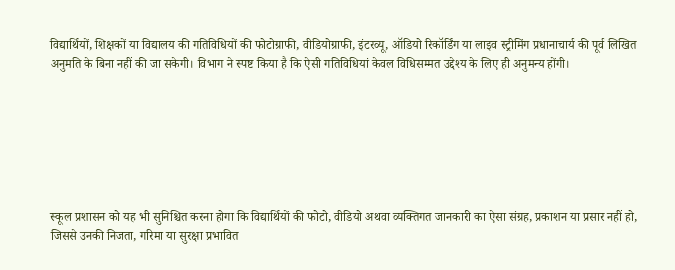विद्यार्थियों, शिक्षकों या विद्यालय की गतिविधियों की फोटोग्राफी, वीडियोग्राफी, इंटरव्यू, ऑडियो रिकॉर्डिंग या लाइव स्ट्रीमिंग प्रधानाचार्य की पूर्व लिखित अनुमति के बिना नहीं की जा सकेगी। विभाग ने स्पष्ट किया है कि ऐसी गतिविधियां केवल विधिसम्मत उद्देश्य के लिए ही अनुमन्य होंगी।







स्कूल प्रशासन को यह भी सुनिश्चित करना होगा कि विद्यार्थियों की फोटो, वीडियो अथवा व्यक्तिगत जानकारी का ऐसा संग्रह, प्रकाशन या प्रसार नहीं हो, जिससे उनकी निजता, गरिमा या सुरक्षा प्रभावित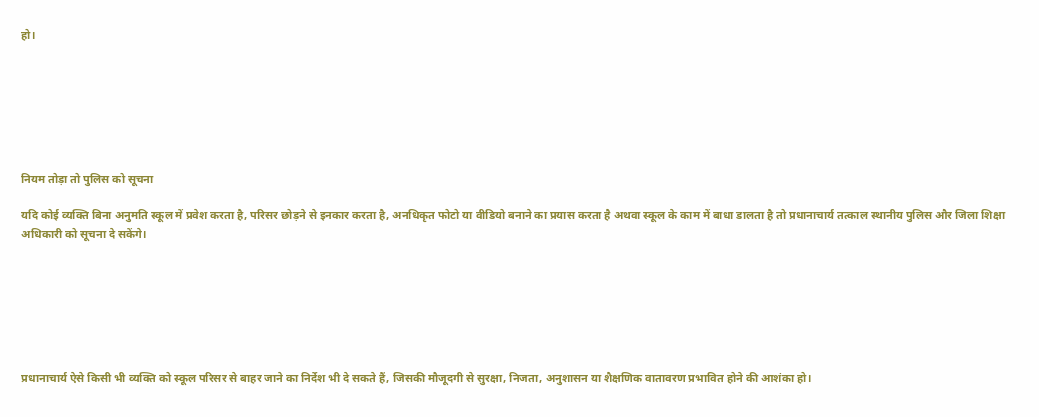हो।







नियम तोड़ा तो पुलिस को सूचना

यदि कोई व्यक्ति बिना अनुमति स्कूल में प्रवेश करता है, परिसर छोड़ने से इनकार करता है, अनधिकृत फोटो या वीडियो बनाने का प्रयास करता है अथवा स्कूल के काम में बाधा डालता है तो प्रधानाचार्य तत्काल स्थानीय पुलिस और जिला शिक्षा अधिकारी को सूचना दे सकेंगे।







प्रधानाचार्य ऐसे किसी भी व्यक्ति को स्कूल परिसर से बाहर जाने का निर्देश भी दे सकते हैं, जिसकी मौजूदगी से सुरक्षा, निजता, अनुशासन या शैक्षणिक वातावरण प्रभावित होने की आशंका हो।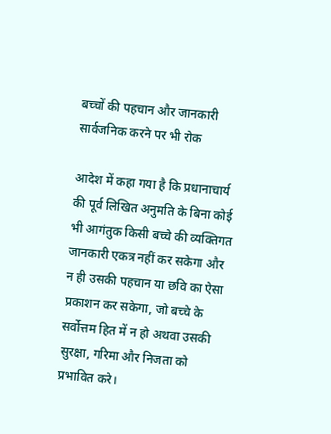बच्चों की पहचान और जानकारी सार्वजनिक करने पर भी रोक

आदेश में कहा गया है कि प्रधानाचार्य की पूर्व लिखित अनुमति के बिना कोई भी आगंतुक किसी बच्चे की व्यक्तिगत जानकारी एकत्र नहीं कर सकेगा और न ही उसकी पहचान या छवि का ऐसा प्रकाशन कर सकेगा, जो बच्चे के सर्वोत्तम हित में न हो अथवा उसकी सुरक्षा, गरिमा और निजता को प्रभावित करे।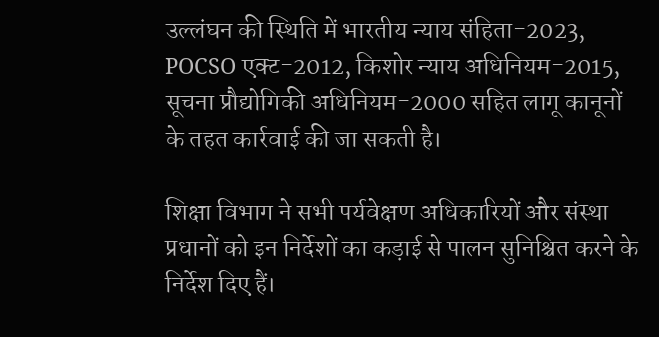उल्लंघन की स्थिति में भारतीय न्याय संहिता-2023, POCSO एक्ट-2012, किशोर न्याय अधिनियम-2015, सूचना प्रौद्योगिकी अधिनियम-2000 सहित लागू कानूनों के तहत कार्रवाई की जा सकती है।

शिक्षा विभाग ने सभी पर्यवेक्षण अधिकारियों और संस्था प्रधानों को इन निर्देशों का कड़ाई से पालन सुनिश्चित करने के निर्देश दिए हैं।